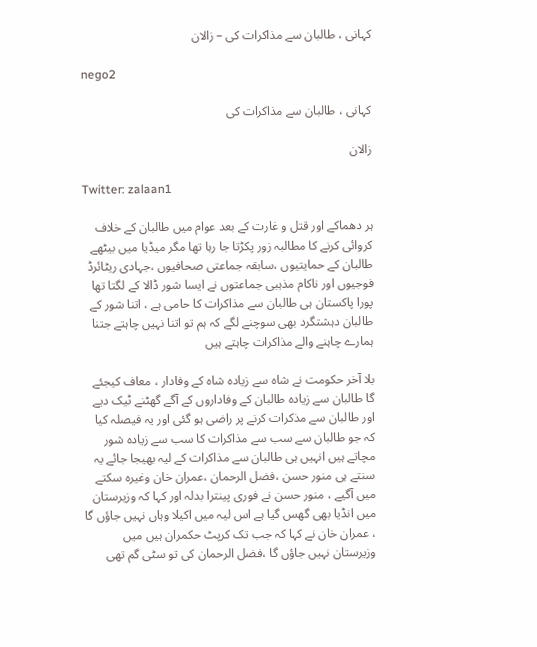کہانی ، طالبان سے مذاکرات کی – زالان

nego2

کہانی ، طالبان سے مذاکرات کی

زالان

Twitter: zalaan1

ہر دھماکے اور قتل و غارت کے بعد عوام میں طالبان کے خلاف کروائی کرنے کا مطالبہ زور پکڑتا جا رہا تھا مگر میڈیا میں بیٹھے طالبان کے حمایتیوں ،سابقہ جماعتی صحافیوں ،جہادی ریٹائرڈ فوجیوں اور ناکام مذہبی جماعتوں نے ایسا شور ڈالا کے لگتا تھا پورا پاکستان ہی طالبان سے مذاکرات کا حامی ہے ، اتنا شور کے طالبان دہشتگرد بھی سوچنے لگے کہ ہم تو اتنا نہیں چاہتے جتنا ہمارے چاہنے والے مذاکرات چاہتے ہیں

بلا آخر حکومت نے شاہ سے زیادہ شاہ کے وفادار ، معاف کیجئے گا طالبان سے زیادہ طالبان کے وفاداروں کے آگے گھٹنے ٹیک دیے اور طالبان سے مذکرات کرنے پر راضی ہو گئی اور یہ فیصلہ کیا کہ جو طالبان سے سب سے مذاکرات کا سب سے زیادہ شور مچاتے ہیں انہیں ہی طالبان سے مذاکرات کے لیہ بھیجا جائے یہ سنتے ہی منور حسن ،فضل الرحمان ،عمران خان وغیرہ سکتے میں آگیے ، منور حسن نے فوری پینترا بدلہ اور کہا کہ وزیرستان میں انڈیا بھی گھس گیا ہے اس لیہ میں اکیلا وہاں نہیں جاؤں گا ، عمران خان نے کہا کہ جب تک کرپٹ حکمران ہیں میں وزیرستان نہیں جاؤں گا ،فضل الرحمان کی تو سٹی گم تھی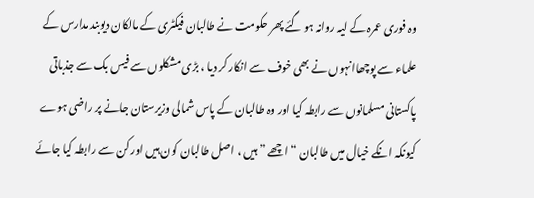وہ فوری عمرہ کے لیہ روانہ ہو گئے پھر حکومت نے طالبان فیکٹری کے مالکان دیوبند مدارس کے علماء سے پوچھاانہوں نے بھی خوف سے انکار کر دیا ، بڑی مشکلوں سے فیس بک سے جذباتی پاکستانی مسلمانوں سے رابطہ کیا اور وہ طالبان کے پاس شمالی وزیرستان جانے پر راضی ہوے کیونکہ انکے خیال میں طالبان “اچھے ” ہیں ، اصل طالبان کون ہیں اور کن سے رابطہ کیا جائے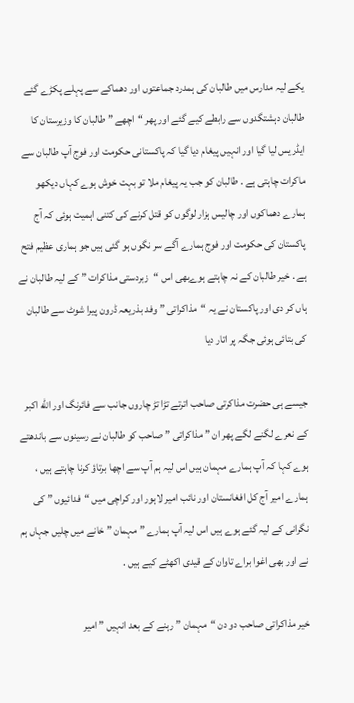یکے لیہ مدارس میں طالبان کی ہمدرد جماعتوں اور دھماکے سے پہلے پکڑے گئے طالبان دہشتگدوں سے رابطے کیے گئے اور پھر “اچھے ” طالبان کا وزیرستان کا ایڈریس لیا گیا اور انہیں پیغام دیا گیا کہ پاکستانی حکومت اور فوج آپ طالبان سے ماکرات چاہتی ہے . طالبان کو جب یہ پیغام ملا تو بہت خوش ہوے کہاں دیکھو ہمارے دھماکوں اور چالیس ہزار لوگوں کو قتل کرنے کی کتنی اہمیت ہوئی کہ آج پاکستان کی حکومت اور فوج ہمارے آگے سر نگوں ہو گئی ہیں جو ہماری عظیم فتح ہے . خیر طالبان کے نہ چاہتے ہوےبھی اس “زبردستی مذاکرات ” کے لیہ طالبان نے ہاں کر دی اور پاکستان نے یہ “مذاکراتی ” وفد بذریعہ ڈرون پیرا شوٹ سے طالبان کی بتائی ہوئی جگہ پر اتار دیا

جیسے ہی حضرت مذاکرتی صاحب اترتے تڑا تڑ چاروں جانب سے فائرنگ اور الله اکبر کے نعرے لگنے لگے پھر ان ” مذاکراتی ” صاحب کو طالبان نے رسینوں سے باندھتے ہوے کہا کہ آپ ہمارے مہمان ہیں اس لیہ ہم آپ سے اچھا برتاؤ کرنا چاہتے ہیں ، ہمارے امیر آج کل افغانستان اور نائب امیر لاہور اور کراچی میں “فدائیوں ” کی نگرانی کے لیہ گئے ہوے ہیں اس لیہ آپ ہمارے ” مہمان ” خانے میں چلیں جہاں ہم نے اور بھی اغوا براے تاوان کے قیدی اکھٹے کیے ہیں .

خیر مذاکراتی صاحب دو دن “مہمان ” رہنے کے بعد انہیں ” امیر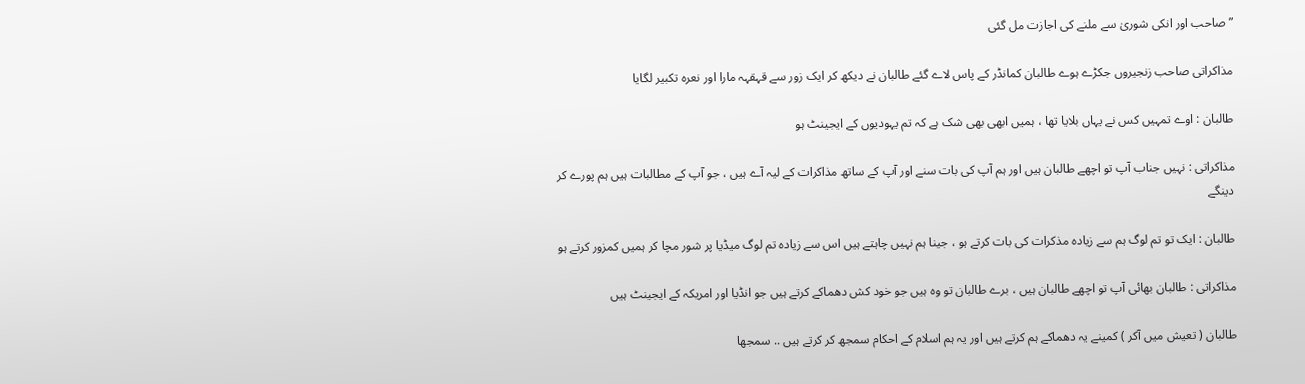” صاحب اور انکی شوریٰ سے ملنے کی اجازت مل گئی

مذاکراتی صاحب زنجیروں جکڑے ہوے طالبان کمانڈر کے پاس لاے گئے طالبان نے دیکھ کر ایک زور سے قہقہہ مارا اور نعرہ تکبیر لگایا

طالبان : اوے تمہیں کس نے یہاں بلایا تھا ، ہمیں ابھی بھی شک ہے کہ تم یہودیوں کے ایجینٹ ہو

مذاکراتی : نہیں جناب آپ تو اچھے طالبان ہیں اور ہم آپ کی بات سنے اور آپ کے ساتھ مذاکرات کے لیہ آے ہیں ، جو آپ کے مطالبات ہیں ہم پورے کر دینگے

طالبان : ایک تو تم لوگ ہم سے زیادہ مذکرات کی بات کرتے ہو ، جینا ہم نہیں چاہتے ہیں اس سے زیادہ تم لوگ میڈیا پر شور مچا کر ہمیں کمزور کرتے ہو

مذاکراتی : طالبان بھائی آپ تو اچھے طالبان ہیں ، برے طالبان تو وہ ہیں جو خود کش دھماکے کرتے ہیں جو انڈیا اور امریکہ کے ایجینٹ ہیں

طالبان ( تعیش میں آکر ) کمینے یہ دھماکے ہم کرتے ہیں اور یہ ہم اسلام کے احکام سمجھ کر کرتے ہیں .. سمجھا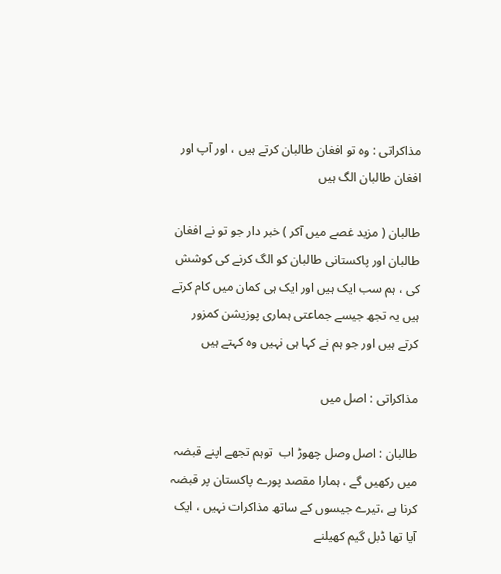مذاکراتی : وہ تو افغان طالبان کرتے ہیں ، اور آپ اور افغان طالبان الگ ہیں

طالبان ( مزید غصے میں آکر ) خبر دار جو تو نے افغان طالبان اور پاکستانی طالبان کو الگ کرنے کی کوشش کی ، ہم سب ایک ہیں اور ایک ہی کمان میں کام کرتے ہیں یہ تجھ جیسے جماعتی ہماری پوزیشن کمزور کرتے ہیں اور جو ہم نے کہا ہی نہیں وہ کہتے ہیں

مذاکراتی : اصل میں

طالبان : اصل وصل چھوڑ اب  توہم تجھے اپنے قبضہ میں رکھیں گے ، ہمارا مقصد پورے پاکستان پر قبضہ کرنا ہے ،تیرے جیسوں کے ساتھ مذاکرات نہیں ، ایک آیا تھا ڈبل گیم کھیلنے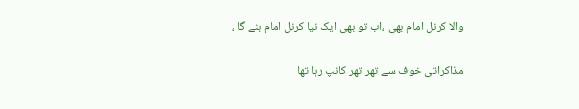والا کرنل امام بھی ،اب تو بھی ایک نیا کرنل امام بنے گا ،

مذاکراتی خوف سے تھر تھر کانپ رہا تھا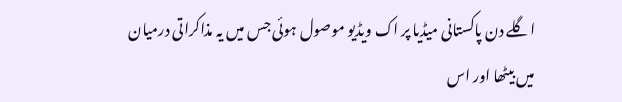اگلے دن پاکستانی میڈیا پر اک ویڈیو موصول ہوئی جس میں یہ مذاکراتی درمیان میں بیٹھا اور اس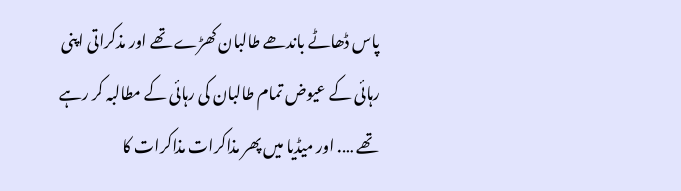پاس ڈھاٹے باندھے طالبان کھڑے تھے اور مذکراتی اپنی رہائی کے عیوض تمام طالبان کی رہائی کے مطالبہ کر رہے تھے …. اور میڈیا میں پھر مذاکرات مذاکرات کا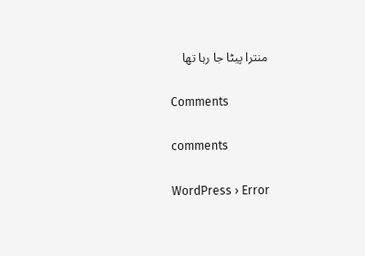منترا پیٹا جا رہا تھا

Comments

comments

WordPress › Error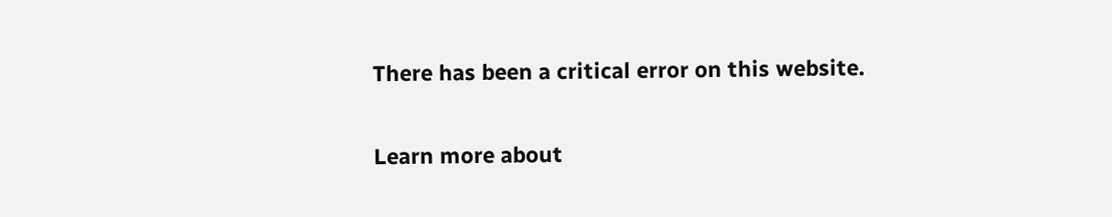There has been a critical error on this website.

Learn more about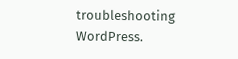troubleshooting WordPress.